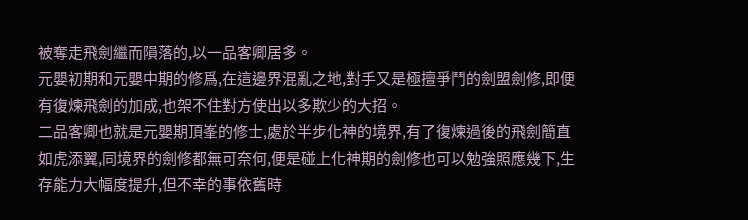被奪走飛劍繼而隕落的,以一品客卿居多。
元嬰初期和元嬰中期的修爲,在這邊界混亂之地,對手又是極擅爭鬥的劍盟劍修,即便有復煉飛劍的加成,也架不住對方使出以多欺少的大招。
二品客卿也就是元嬰期頂峯的修士,處於半步化神的境界,有了復煉過後的飛劍簡直如虎添翼,同境界的劍修都無可奈何,便是碰上化神期的劍修也可以勉強照應幾下,生存能力大幅度提升,但不幸的事依舊時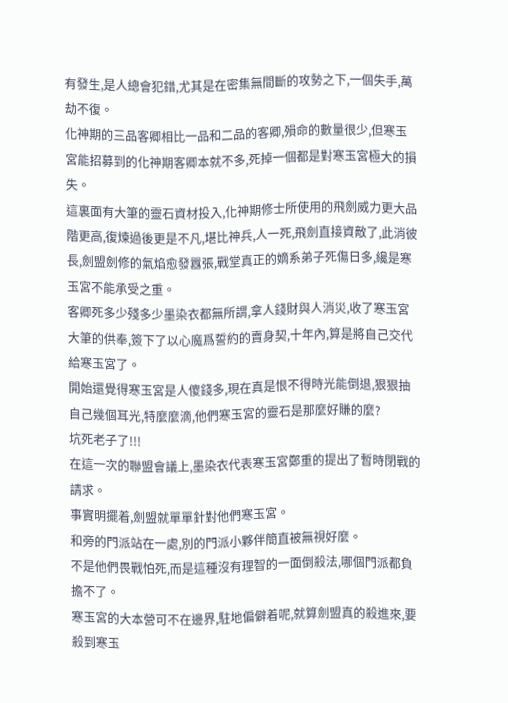有發生,是人總會犯錯,尤其是在密集無間斷的攻勢之下,一個失手,萬劫不復。
化神期的三品客卿相比一品和二品的客卿,殞命的數量很少,但寒玉宮能招募到的化神期客卿本就不多,死掉一個都是對寒玉宮極大的損失。
這裏面有大筆的靈石資材投入,化神期修士所使用的飛劍威力更大品階更高,復煉過後更是不凡,堪比神兵,人一死,飛劍直接資敵了,此消彼長,劍盟劍修的氣焰愈發囂張,戰堂真正的嫡系弟子死傷日多,纔是寒玉宮不能承受之重。
客卿死多少殘多少墨染衣都無所謂,拿人錢財與人消災,收了寒玉宮大筆的供奉,簽下了以心魔爲誓約的賣身契,十年內,算是將自己交代給寒玉宮了。
開始還覺得寒玉宮是人傻錢多,現在真是恨不得時光能倒退,狠狠抽自己幾個耳光,特麼麼滴,他們寒玉宮的靈石是那麼好賺的麼?
坑死老子了!!!
在這一次的聯盟會議上,墨染衣代表寒玉宮鄭重的提出了暫時閉戰的請求。
事實明擺着,劍盟就單單針對他們寒玉宮。
和旁的門派站在一處,別的門派小夥伴簡直被無視好麼。
不是他們畏戰怕死,而是這種沒有理智的一面倒殺法,哪個門派都負擔不了。
寒玉宮的大本營可不在邊界,駐地偏僻着呢,就算劍盟真的殺進來,要殺到寒玉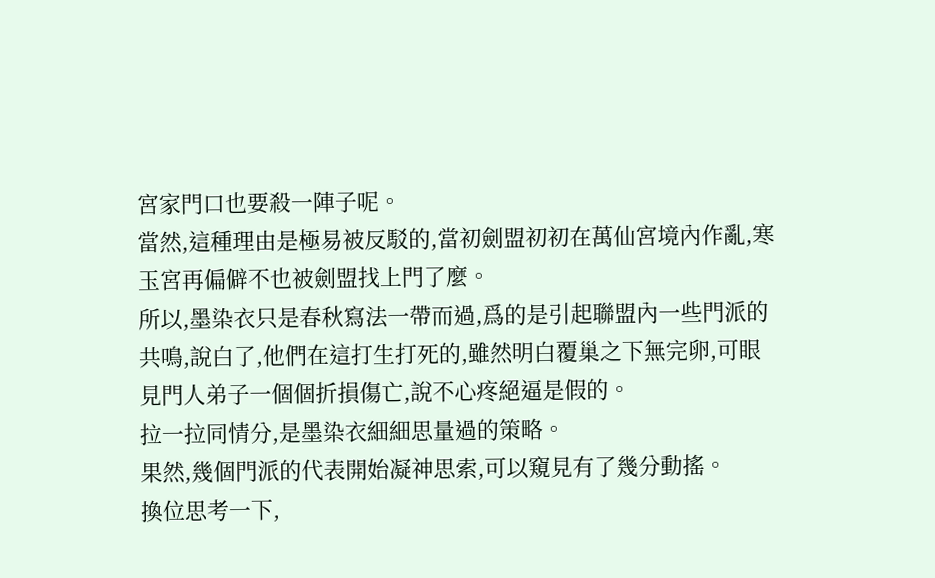宮家門口也要殺一陣子呢。
當然,這種理由是極易被反駁的,當初劍盟初初在萬仙宮境內作亂,寒玉宮再偏僻不也被劍盟找上門了麼。
所以,墨染衣只是春秋寫法一帶而過,爲的是引起聯盟內一些門派的共鳴,說白了,他們在這打生打死的,雖然明白覆巢之下無完卵,可眼見門人弟子一個個折損傷亡,說不心疼絕逼是假的。
拉一拉同情分,是墨染衣細細思量過的策略。
果然,幾個門派的代表開始凝神思索,可以窺見有了幾分動搖。
換位思考一下,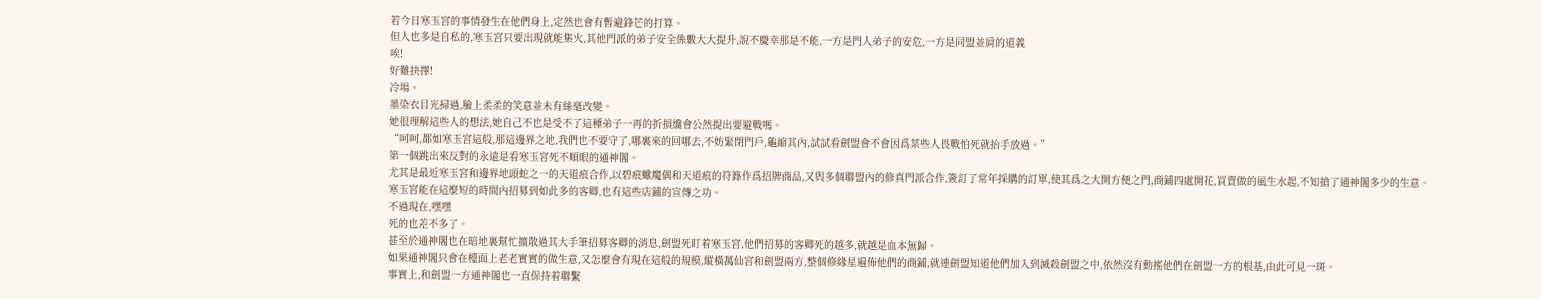若今日寒玉宮的事情發生在他們身上,定然也會有暫避鋒芒的打算。
但人也多是自私的,寒玉宮只要出現就能集火,其他門派的弟子安全係數大大提升,說不慶幸那是不能,一方是門人弟子的安危,一方是同盟並肩的道義
唉!
好難抉擇!
冷場。
墨染衣目光掃過,臉上柔柔的笑意並未有絲毫改變。
她很理解這些人的想法,她自己不也是受不了這種弟子一再的折損纔會公然提出要避戰嗎。
“呵呵,都如寒玉宮這般,那這邊界之地,我們也不要守了,哪裏來的回哪去,不妨緊閉門戶,龜縮其內,試試看劍盟會不會因爲某些人畏戰怕死就抬手放過。”
第一個跳出來反對的永遠是看寒玉宮死不順眼的通神閣。
尤其是最近寒玉宮和邊界地頭蛇之一的天道痕合作,以碧痕蠍魔偶和天道痕的符籙作爲招牌商品,又與多個聯盟內的修真門派合作,簽訂了常年採購的訂單,使其爲之大開方便之門,商鋪四處開花,買賣做的風生水起,不知搶了通神閣多少的生意。
寒玉宮能在這麼短的時間內招募到如此多的客卿,也有這些店鋪的宣傳之功。
不過現在,嘿嘿
死的也差不多了。
甚至於通神閣也在暗地裏幫忙擴散過其大手筆招募客卿的消息,劍盟死盯着寒玉宮,他們招募的客卿死的越多,就越是血本無歸。
如果通神閣只會在檯面上老老實實的做生意,又怎麼會有現在這般的規模,縱橫萬仙宮和劍盟兩方,整個修緣星遍佈他們的商鋪,就連劍盟知道他們加入到滅殺劍盟之中,依然沒有動搖他們在劍盟一方的根基,由此可見一斑。
事實上,和劍盟一方通神閣也一直保持着聯繫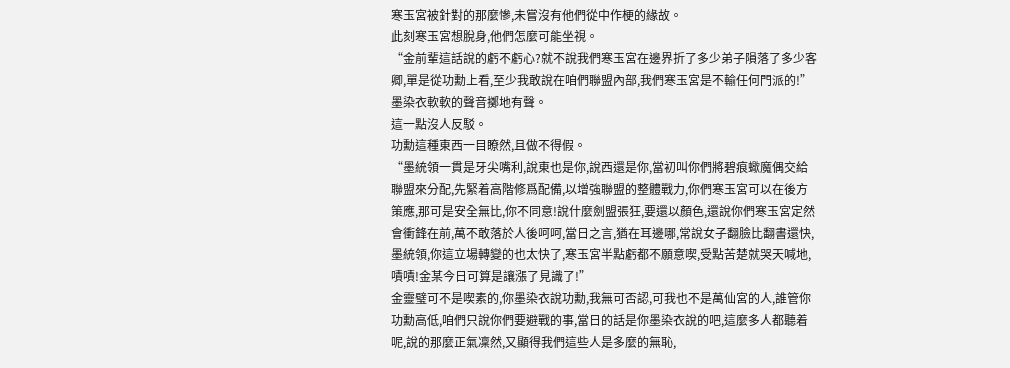寒玉宮被針對的那麼慘,未嘗沒有他們從中作梗的緣故。
此刻寒玉宮想脫身,他們怎麼可能坐視。
“金前輩這話說的虧不虧心?就不說我們寒玉宮在邊界折了多少弟子隕落了多少客卿,單是從功勳上看,至少我敢說在咱們聯盟內部,我們寒玉宮是不輸任何門派的!”墨染衣軟軟的聲音擲地有聲。
這一點沒人反駁。
功勳這種東西一目瞭然,且做不得假。
“墨統領一貫是牙尖嘴利,說東也是你,說西還是你,當初叫你們將碧痕蠍魔偶交給聯盟來分配,先緊着高階修爲配備,以增強聯盟的整體戰力,你們寒玉宮可以在後方策應,那可是安全無比,你不同意!說什麼劍盟張狂,要還以顏色,還說你們寒玉宮定然會衝鋒在前,萬不敢落於人後呵呵,當日之言,猶在耳邊哪,常說女子翻臉比翻書還快,墨統領,你這立場轉變的也太快了,寒玉宮半點虧都不願意喫,受點苦楚就哭天喊地,嘖嘖!金某今日可算是讓漲了見識了!”
金靈璧可不是喫素的,你墨染衣說功勳,我無可否認,可我也不是萬仙宮的人,誰管你功勳高低,咱們只說你們要避戰的事,當日的話是你墨染衣說的吧,這麼多人都聽着呢,說的那麼正氣凜然,又顯得我們這些人是多麼的無恥,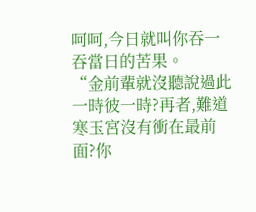呵呵,今日就叫你吞一吞當日的苦果。
“金前輩就沒聽說過此一時彼一時?再者,難道寒玉宮沒有衝在最前面?你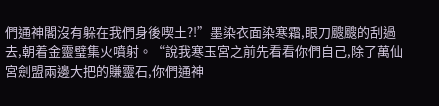們通神閣沒有躲在我們身後喫土?!”墨染衣面染寒霜,眼刀颼颼的刮過去,朝着金靈璧集火噴射。“說我寒玉宮之前先看看你們自己,除了萬仙宮劍盟兩邊大把的賺靈石,你們通神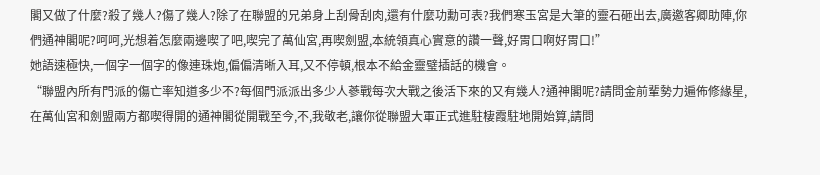閣又做了什麼?殺了幾人?傷了幾人?除了在聯盟的兄弟身上刮骨刮肉,還有什麼功勳可表?我們寒玉宮是大筆的靈石砸出去,廣邀客卿助陣,你們通神閣呢?呵呵,光想着怎麼兩邊喫了吧,喫完了萬仙宮,再喫劍盟,本統領真心實意的讚一聲,好胃口啊好胃口!”
她語速極快,一個字一個字的像連珠炮,偏偏清晰入耳,又不停頓,根本不給金靈璧插話的機會。
“聯盟內所有門派的傷亡率知道多少不?每個門派派出多少人蔘戰每次大戰之後活下來的又有幾人?通神閣呢?請問金前輩勢力遍佈修緣星,在萬仙宮和劍盟兩方都喫得開的通神閣從開戰至今,不,我敬老,讓你從聯盟大軍正式進駐棲霞駐地開始算,請問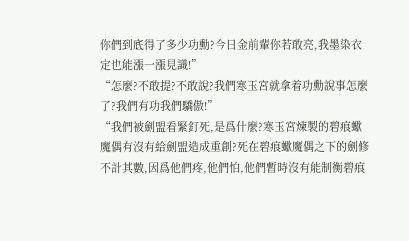你們到底得了多少功勳?今日金前輩你若敢亮,我墨染衣定也能漲一漲見識!”
“怎麼?不敢提?不敢說?我們寒玉宮就拿着功勳說事怎麼了?我們有功我們驕傲!”
“我們被劍盟看緊釘死,是爲什麼?寒玉宮煉製的碧痕蠍魔偶有沒有給劍盟造成重創?死在碧痕蠍魔偶之下的劍修不計其數,因爲他們疼,他們怕,他們暫時沒有能制衡碧痕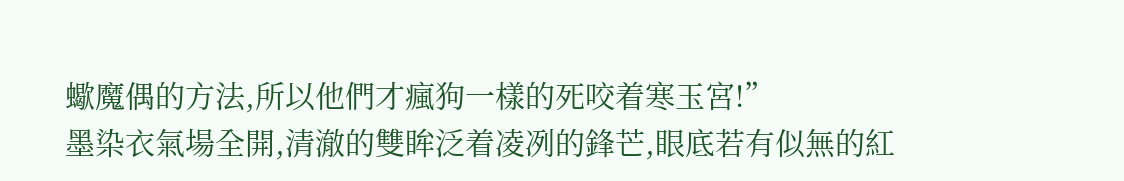蠍魔偶的方法,所以他們才瘋狗一樣的死咬着寒玉宮!”
墨染衣氣場全開,清澈的雙眸泛着凌冽的鋒芒,眼底若有似無的紅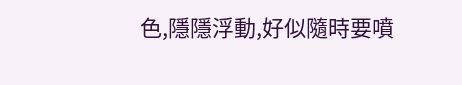色,隱隱浮動,好似隨時要噴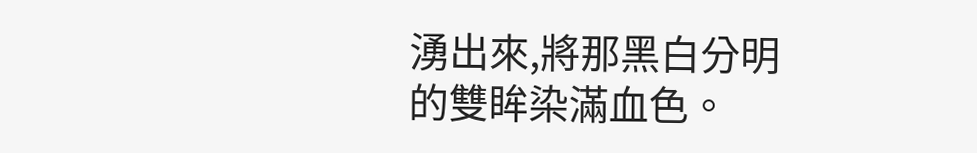湧出來,將那黑白分明的雙眸染滿血色。